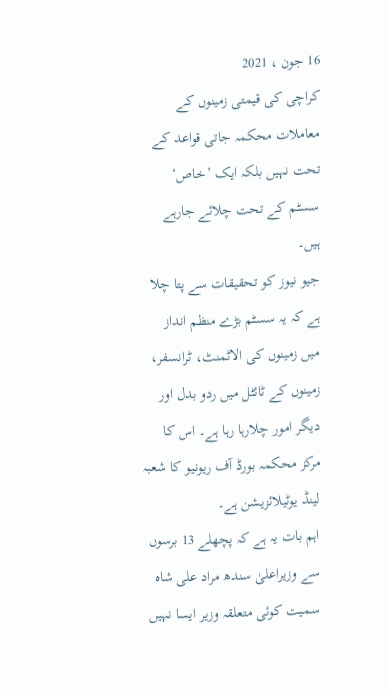16 جون ، 2021
کراچی کی قیمتی زمینوں کے معاملات محکمہ جاتی قواعد کے تحت نہیں بلکہ ایک ’خاص‘ سسٹم کے تحت چلائے جارہے ہیں۔
جیو نیوز کو تحقیقات سے پتا چلا ہے کہ یہ سسٹم بڑے منظم انداز میں زمینوں کی الاٹمنٹ، ٹرانسفر، زمینوں کے ٹائٹل میں ردو بدل اور دیگر امور چلارہا رہا ہے۔ اس کا مرکز محکمہ بورڈ آف ریونیو کا شعبہ لینڈ یوٹیلائزیشن ہے۔
اہم بات یہ ہے کہ پچھلے 13 برسوں سے وزیراعلیٰ سندھ مراد علی شاہ سمیت کوئی متعلقہ وزیر ایسا نہیں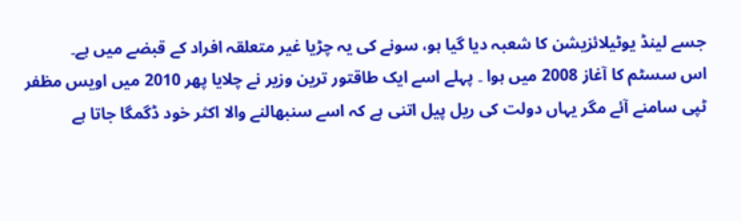جسے لینڈ یوٹیلائزیشن کا شعبہ دیا گیا ہو، سونے کی یہ چڑیا غیر متعلقہ افراد کے قبضے میں ہے۔
اس سسٹم کا آغاز 2008 میں ہوا ۔ پہلے اسے ایک طاقتور ترین وزیر نے چلایا پھر 2010 میں اویس مظفر ٹپی سامنے آئے مگر یہاں دولت کی ریل پیل اتنی ہے کہ اسے سنبھالنے والا اکثر خود ڈگمگا جاتا ہے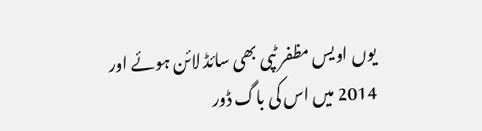یوں اویس مظفر ٹپی بھی سائڈ لائن ہوئے اور 2014 میں اس کی باگ ڈور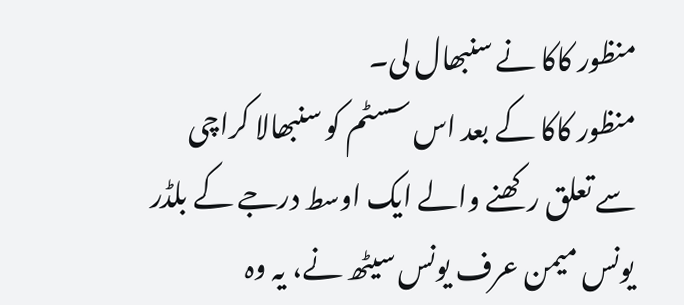منظور کاکا نے سنبھال لی۔
منظور کاکا کے بعد اس سسٹم کو سنبھالا کراچی سے تعلق رکھنے والے ایک اوسط درجے کے بلڈر یونس میمن عرف یونس سیٹھ نے، یہ وہ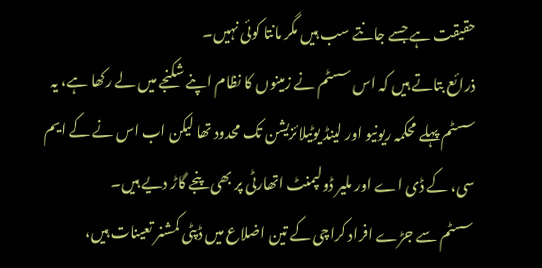حقیقت ہے جسے جانتے سب ہیں مگر مانتا کوئی نہیں۔
ذرائع بتاتے ہیں کہ اس سسٹم نے زمینوں کا نظام اپنے شکنجے میں لے رکھا ہے، یہ سسٹم پہلے محکمہ ریونیو اور لینڈ یوٹیلائزیشن تک محدود تھا لیکن اب اس نے کے ایم سی، کے ڈی اے اور ملیر ڈولپمنٹ اتھارٹی پر بھی پنجے گاڑ دیے ہیں۔
سسٹم سے جڑے افراد کراچی کے تین اضلاع میں ڈپٹی کمشنر تعینات ہیں،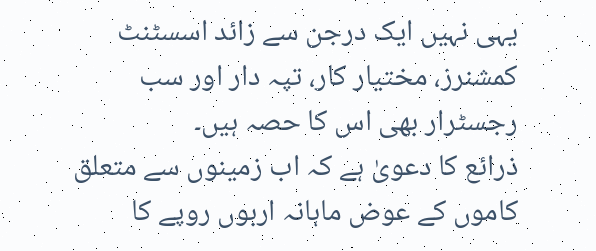یہی نہیں ایک درجن سے زائد اسسٹنٹ کمشنرز، مختیار کار، تپہ دار اور سب رجسٹرار بھی اس کا حصہ ہیں۔
ذرائع کا دعویٰ ہے کہ اب زمینوں سے متعلق کاموں کے عوض ماہانہ اربوں روپے کا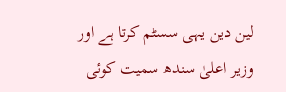لین دین یہی سسٹم کرتا ہے اور وزیر اعلیٰ سندھ سمیت کوئی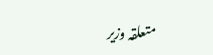متعلقہ وزیر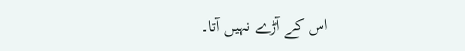اس کے آڑے نہیں آتا۔